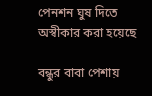পেনশন ঘুষ দিতে অস্বীকার করা হয়েছে

বন্ধুর বাবা পেশায়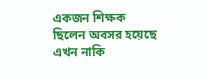একজন শিক্ষক ছিলেন অবসর হয়েছে এখন নাকি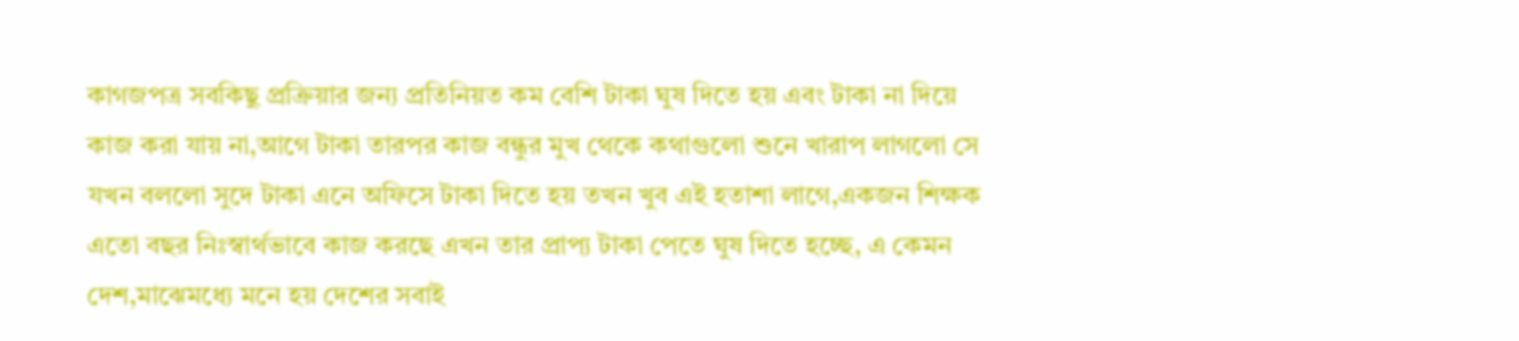কাগজপত্র সবকিছু প্রক্রিয়ার জন্য প্রতিনিয়ত কম বেশি টাকা ঘুষ দিতে হয় এবং টাকা না দিয়ে কাজ করা যায় না,আগে টাকা তারপর কাজ বন্ধুর মুখ থেকে কথাগুলো শুনে খারাপ লাগলো সে যখন বললো সুদে টাকা এনে অফিসে টাকা দিতে হয় তখন খুব এই হতাশা লাগে,একজন শিক্ষক এতো বছর নিঃস্বার্থভাবে কাজ করছে এখন তার প্রাপ্য টাকা পেতে ঘুষ দিতে হচ্ছে, এ কেমন দেশ,মাঝেমধ্যে মনে হয় দেশের সবাই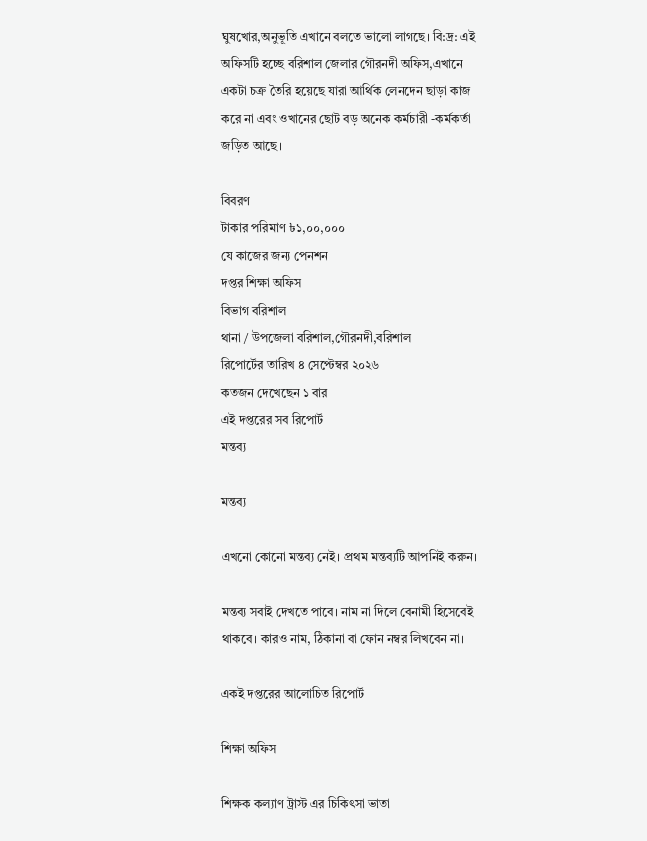ঘুষখোর,অনুভূতি এখানে বলতে ভালো লাগছে। বি:দ্র: এই অফিসটি হচ্ছে বরিশাল জেলার গৌরনদী অফিস,এখানে একটা চক্র তৈরি হয়েছে যারা আর্থিক লেনদেন ছাড়া কাজ করে না এবং ওখানের ছোট বড় অনেক কর্মচারী -কর্মকর্তা জড়িত আছে।

বিবরণ
টাকার পরিমাণ ৳১,০০,০০০
যে কাজের জন্য পেনশন
দপ্তর শিক্ষা অফিস
বিভাগ বরিশাল
থানা / উপজেলা বরিশাল,গৌরনদী,বরিশাল
রিপোর্টের তারিখ ৪ সেপ্টেম্বর ২০২৬
কতজন দেখেছেন ১ বার
এই দপ্তরের সব রিপোর্ট
মন্তব্য

মন্তব্য

এখনো কোনো মন্তব্য নেই। প্রথম মন্তব্যটি আপনিই করুন।

মন্তব্য সবাই দেখতে পাবে। নাম না দিলে বেনামী হিসেবেই থাকবে। কারও নাম, ঠিকানা বা ফোন নম্বর লিখবেন না।

একই দপ্তরের আলোচিত রিপোর্ট

শিক্ষা অফিস

শিক্ষক কল্যাণ ট্রাস্ট এর চিকিৎসা ভাতা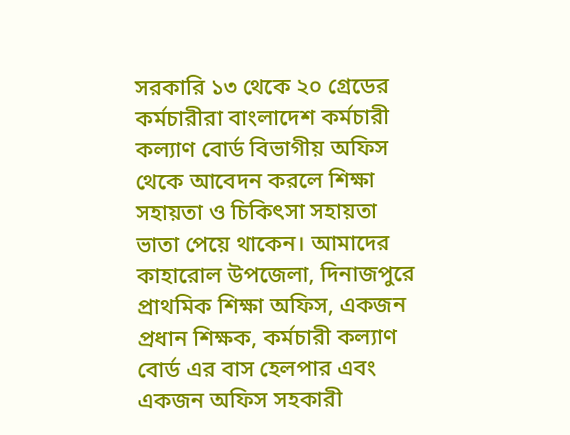সরকারি ১৩ থেকে ২০ গ্রেডের কর্মচারীরা বাংলাদেশ কর্মচারী কল্যাণ বোর্ড বিভাগীয় অফিস থেকে আবেদন করলে শিক্ষা সহায়তা ও চিকিৎসা সহায়তা ভাতা পেয়ে থাকেন। আমাদের কাহারোল উপজেলা, দিনাজপুরে প্রাথমিক শিক্ষা অফিস, একজন প্রধান শিক্ষক, কর্মচারী কল্যাণ বোর্ড এর বাস হেলপার এবং একজন অফিস সহকারী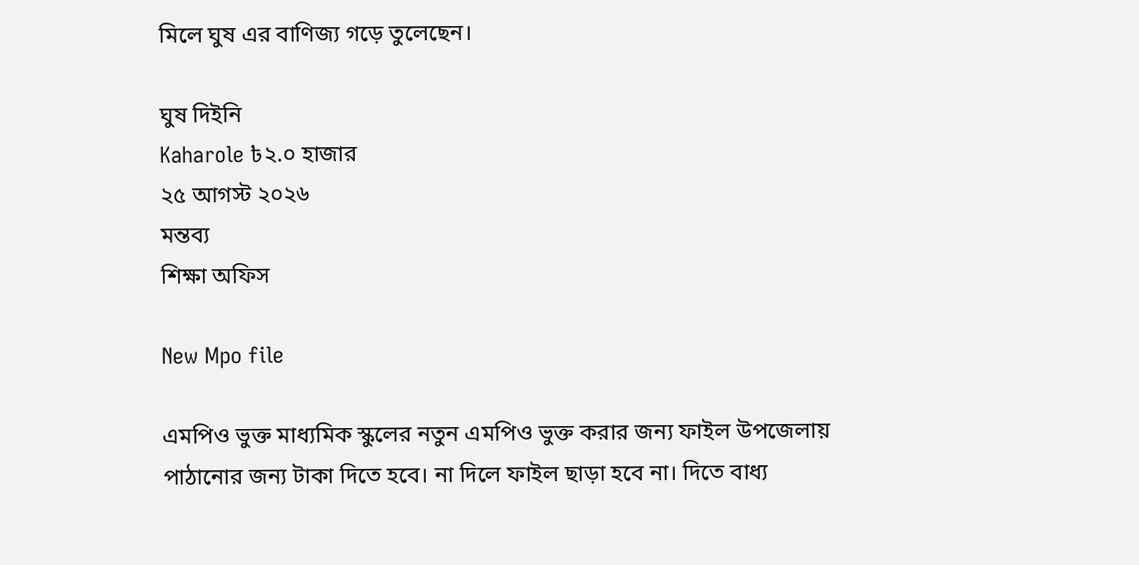মিলে ঘুষ এর বাণিজ্য গড়ে তুলেছেন।

ঘুষ দিইনি
Kaharole ৳২.০ হাজার
২৫ আগস্ট ২০২৬
মন্তব্য
শিক্ষা অফিস

New Mpo file

এমপিও ভুক্ত মাধ্যমিক স্কুলের নতুন এমপিও ভুক্ত করার জন্য ফাইল উপজেলায় পাঠানোর জন্য টাকা দিতে হবে। না দিলে ফাইল ছাড়া হবে না। দিতে বাধ্য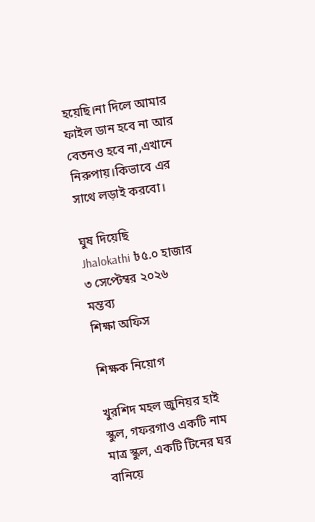হয়েছি।না দিলে আমার ফাইল ডান হবে না আর বেতনও হবে না,এখানে নিরুপায়।কিভাবে এর সাথে লড়াই করবো।

ঘুষ দিয়েছি
Jhalokathi ৳৫.০ হাজার
৩ সেপ্টেম্বর ২০২৬
মন্তব্য
শিক্ষা অফিস

শিক্ষক নিয়োগ

খুরশিদ মহল জুনিয়র হাই স্কুল, গফরগাও একটি নাম মাত্র স্কুল, একটি টিনের ঘর বানিয়ে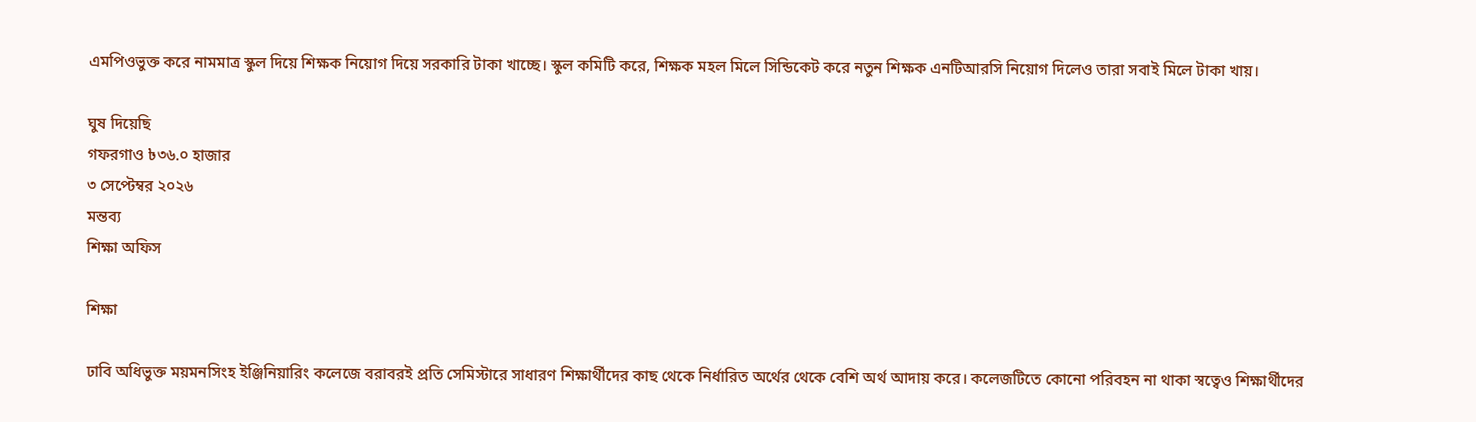এমপিওভুক্ত করে নামমাত্র স্কুল দিয়ে শিক্ষক নিয়োগ দিয়ে সরকারি টাকা খাচ্ছে। স্কুল কমিটি করে, শিক্ষক মহল মিলে সিন্ডিকেট করে নতুন শিক্ষক এনটিআরসি নিয়োগ দিলেও তারা সবাই মিলে টাকা খায়।

ঘুষ দিয়েছি
গফরগাও ৳৩৬.০ হাজার
৩ সেপ্টেম্বর ২০২৬
মন্তব্য
শিক্ষা অফিস

শিক্ষা

ঢাবি অধিভুক্ত ময়মনসিংহ ইঞ্জিনিয়ারিং কলেজে বরাবরই প্রতি সেমিস্টারে সাধারণ শিক্ষার্থীদের কাছ থেকে নির্ধারিত অর্থের থেকে বেশি অর্থ আদায় করে। কলেজটিতে কোনো পরিবহন না থাকা স্বত্বেও শিক্ষার্থীদের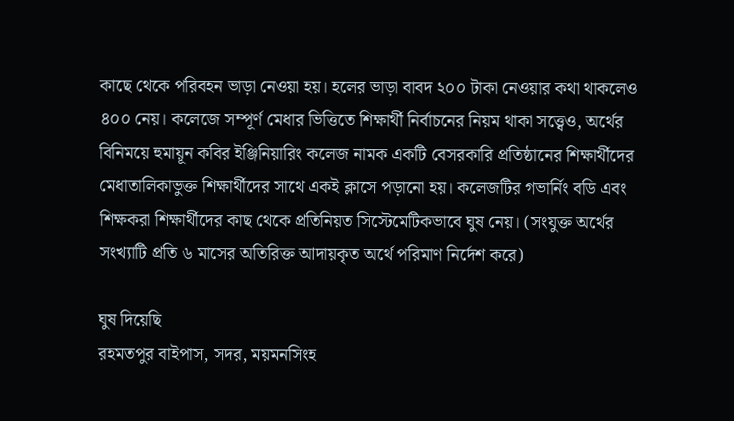কাছে থেকে পরিবহন ভাড়া নেওয়া হয়। হলের ভাড়া বাবদ ২০০ টাকা নেওয়ার কথা থাকলেও ৪০০ নেয়। কলেজে সম্পূর্ণ মেধার ভিত্তিতে শিক্ষার্থী নির্বাচনের নিয়ম থাকা সত্ত্বেও, অর্থের বিনিময়ে হুমায়ূন কবির ইঞ্জিনিয়ারিং কলেজ নামক একটি বেসরকারি প্রতিষ্ঠানের শিক্ষার্থীদের মেধাতালিকাভুক্ত শিক্ষার্থীদের সাথে একই ক্লাসে পড়ানো হয়। কলেজটির গভার্নিং বডি এবং শিক্ষকরা শিক্ষার্থীদের কাছ থেকে প্রতিনিয়ত সিস্টেমেটিকভাবে ঘুষ নেয়। (সংযুক্ত অর্থের সংখ্যাটি প্রতি ৬ মাসের অতিরিক্ত আদায়কৃত অর্থে পরিমাণ নির্দেশ করে)

ঘুষ দিয়েছি
রহমতপুর বাইপাস, সদর, ময়মনসিংহ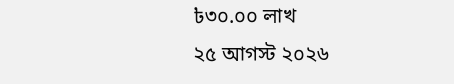৳৩০.০০ লাখ
২৫ আগস্ট ২০২৬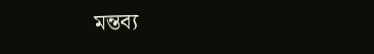মন্তব্য